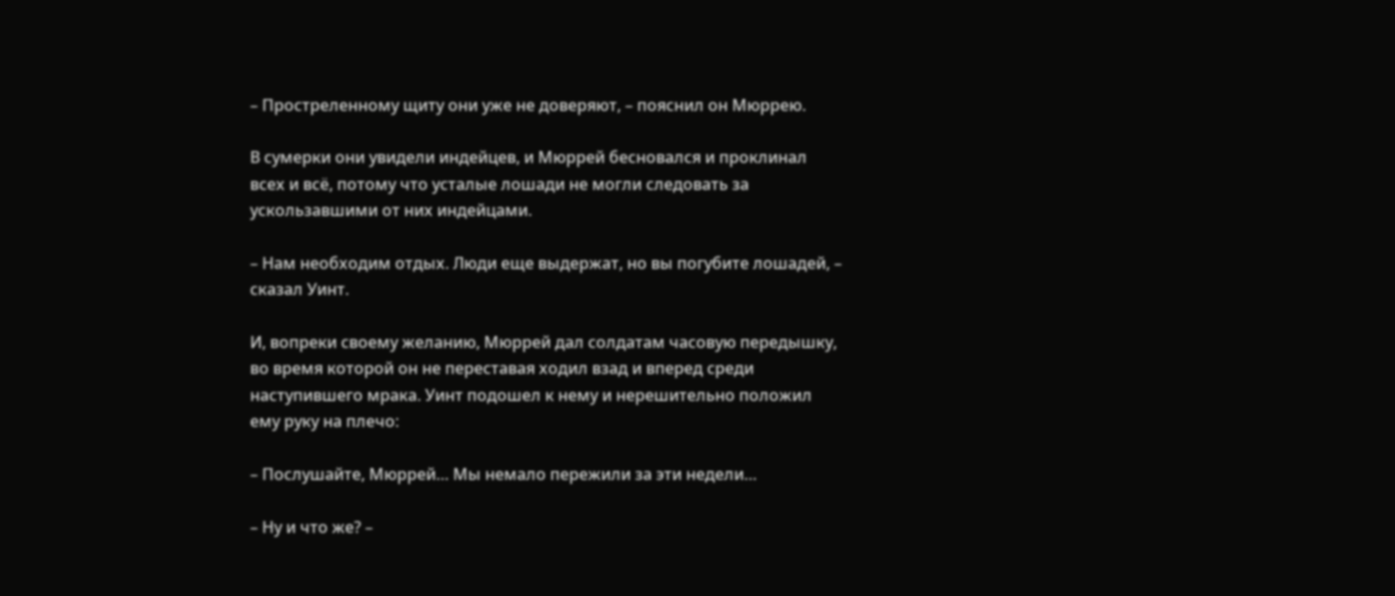– Простреленному щиту они уже не доверяют, – пояснил он Мюррею.

В сумерки они увидели индейцев, и Мюррей бесновался и проклинал всех и всё, потому что усталые лошади не могли следовать за ускользавшими от них индейцами.

– Нам необходим отдых. Люди еще выдержат, но вы погубите лошадей, – сказал Уинт.

И, вопреки своему желанию, Мюррей дал солдатам часовую передышку, во время которой он не переставая ходил взад и вперед среди наступившего мрака. Уинт подошел к нему и нерешительно положил ему руку на плечо:

– Послушайте, Мюррей… Мы немало пережили за эти недели…

– Ну и что же? –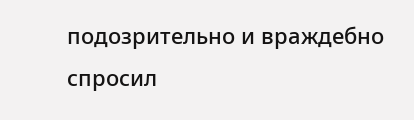подозрительно и враждебно спросил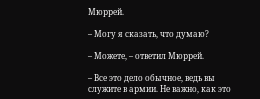Мюррей.

– Могу я сказать, что думаю?

– Можете, – ответил Мюррей.

– Все это дело обычное, ведь вы служите в армии. Не важно, как это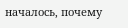началось, почему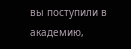вы поступили в академию,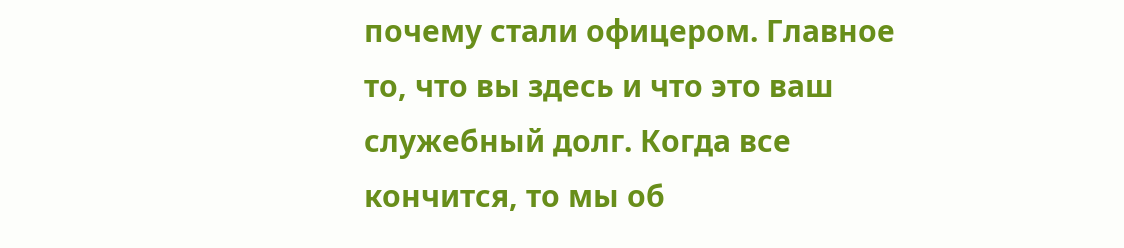почему стали офицером. Главное то, что вы здесь и что это ваш служебный долг. Когда все кончится, то мы об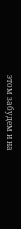этом забудем и на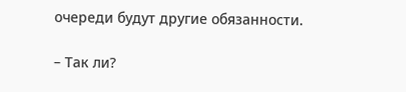очереди будут другие обязанности.

– Так ли?